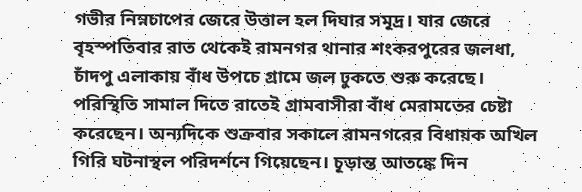গভীর নিম্নচাপের জেরে উত্তাল হল দিঘার সমূদ্র। যার জেরে বৃহস্পতিবার রাত থেকেই রামনগর থানার শংকরপুরের জলধা, চাঁদপু এলাকায় বাঁধ উপচে গ্রামে জল ঢুকতে শুরু করেছে। পরিস্থিতি সামাল দিতে রাতেই গ্রামবাসীরা বাঁধ মেরামতের চেষ্টা করেছেন। অন্যদিকে শুক্রবার সকালে রামনগরের বিধায়ক অখিল গিরি ঘটনাস্থল পরিদর্শনে গিয়েছেন। চূড়ান্ত আতঙ্কে দিন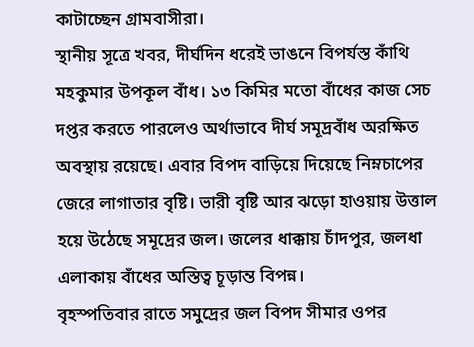কাটাচ্ছেন গ্রামবাসীরা।
স্থানীয় সূত্রে খবর, দীর্ঘদিন ধরেই ভাঙনে বিপর্যস্ত কাঁথি মহকুমার উপকূল বাঁধ। ১৩ কিমির মতো বাঁধের কাজ সেচ দপ্তর করতে পারলেও অর্থাভাবে দীর্ঘ সমূদ্রবাঁধ অরক্ষিত অবস্থায় রয়েছে। এবার বিপদ বাড়িয়ে দিয়েছে নিম্নচাপের জেরে লাগাতার বৃষ্টি। ভারী বৃষ্টি আর ঝড়ো হাওয়ায় উত্তাল হয়ে উঠেছে সমূদ্রের জল। জলের ধাক্কায় চাঁদপুর, জলধা এলাকায় বাঁধের অস্তিত্ব চূড়ান্ত বিপন্ন।
বৃহস্পতিবার রাতে সমুদ্রের জল বিপদ সীমার ওপর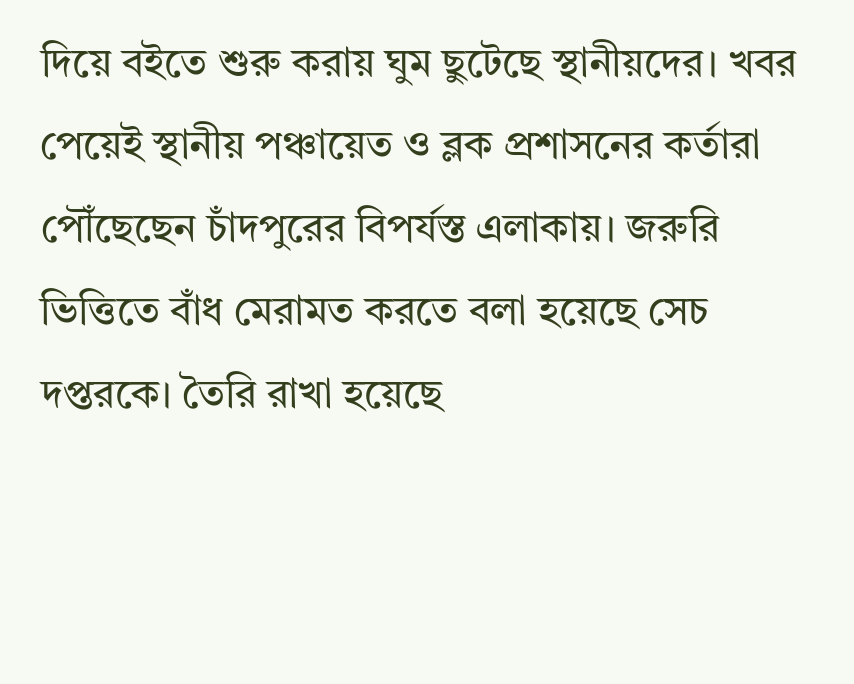দিয়ে বইতে শুরু করায় ঘুম ছুটেছে স্থানীয়দের। খবর পেয়েই স্থানীয় পঞ্চায়েত ও ব্লক প্রশাসনের কর্তারা পৌঁছেছেন চাঁদপুরের বিপর্যস্ত এলাকায়। জরুরি ভিত্তিতে বাঁধ মেরামত করতে বলা হয়েছে সেচ দপ্তরকে। তৈরি রাখা হয়েছে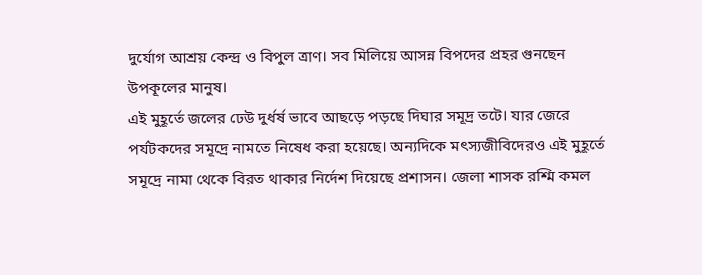দুর্যোগ আশ্রয় কেন্দ্র ও বিপুল ত্রাণ। সব মিলিয়ে আসন্ন বিপদের প্রহর গুনছেন উপকূলের মানুষ।
এই মুহূর্তে জলের ঢেউ দুর্ধর্ষ ভাবে আছড়ে পড়ছে দিঘার সমূদ্র তটে। যার জেরে পর্যটকদের সমূদ্রে নামতে নিষেধ করা হয়েছে। অন্যদিকে মৎস্যজীবিদেরও এই মুহূর্তে সমূদ্রে নামা থেকে বিরত থাকার নির্দেশ দিয়েছে প্রশাসন। জেলা শাসক রশ্মি কমল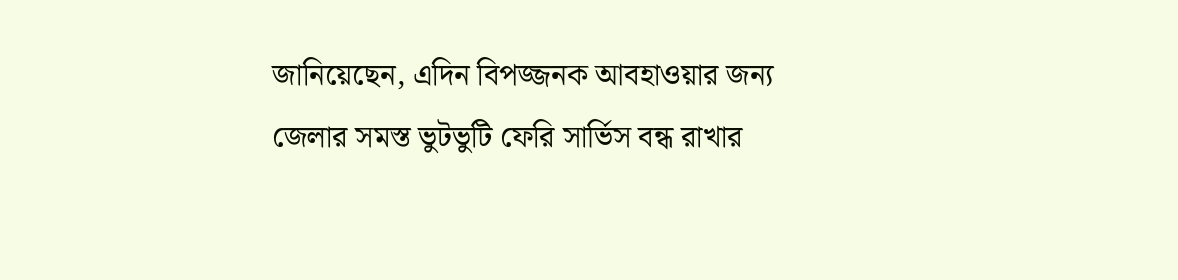জানিয়েছেন, এদিন বিপজ্জনক আবহাওয়ার জন্য জেলার সমস্ত ভুটভুটি ফেরি সার্ভিস বন্ধ রাখার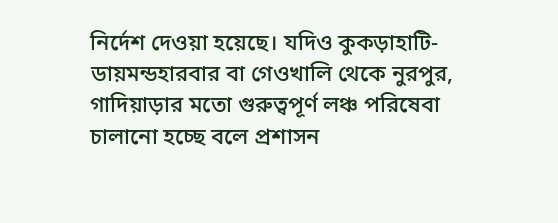নির্দেশ দেওয়া হয়েছে। যদিও কুকড়াহাটি-ডায়মন্ডহারবার বা গেওখালি থেকে নুরপুর, গাদিয়াড়ার মতো গুরুত্বপূর্ণ লঞ্চ পরিষেবা চালানো হচ্ছে বলে প্রশাসন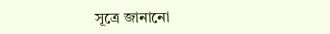সূত্রে জানানো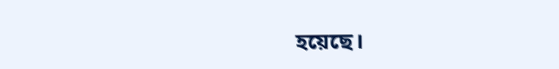হয়েছে।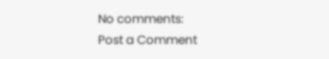No comments:
Post a Comment